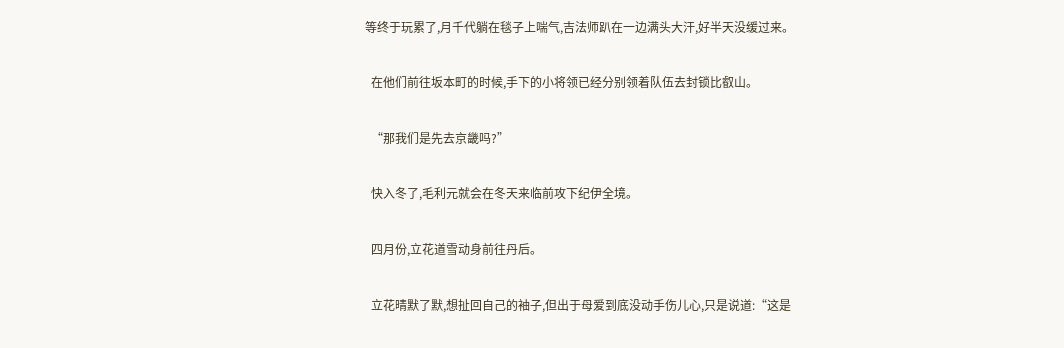等终于玩累了,月千代躺在毯子上喘气,吉法师趴在一边满头大汗,好半天没缓过来。

  在他们前往坂本町的时候,手下的小将领已经分别领着队伍去封锁比叡山。

  “那我们是先去京畿吗?”

  快入冬了,毛利元就会在冬天来临前攻下纪伊全境。

  四月份,立花道雪动身前往丹后。

  立花晴默了默,想扯回自己的袖子,但出于母爱到底没动手伤儿心,只是说道:“这是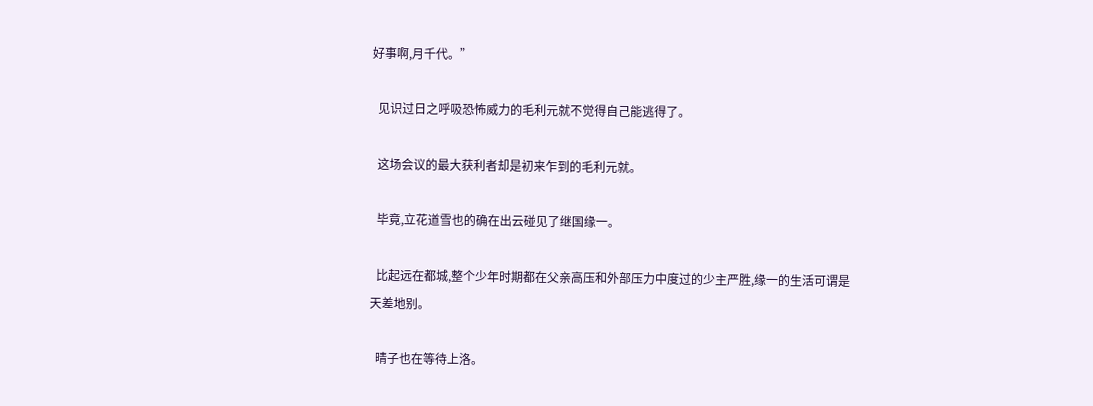好事啊,月千代。”

  见识过日之呼吸恐怖威力的毛利元就不觉得自己能逃得了。

  这场会议的最大获利者却是初来乍到的毛利元就。

  毕竟,立花道雪也的确在出云碰见了继国缘一。

  比起远在都城,整个少年时期都在父亲高压和外部压力中度过的少主严胜,缘一的生活可谓是天差地别。

  晴子也在等待上洛。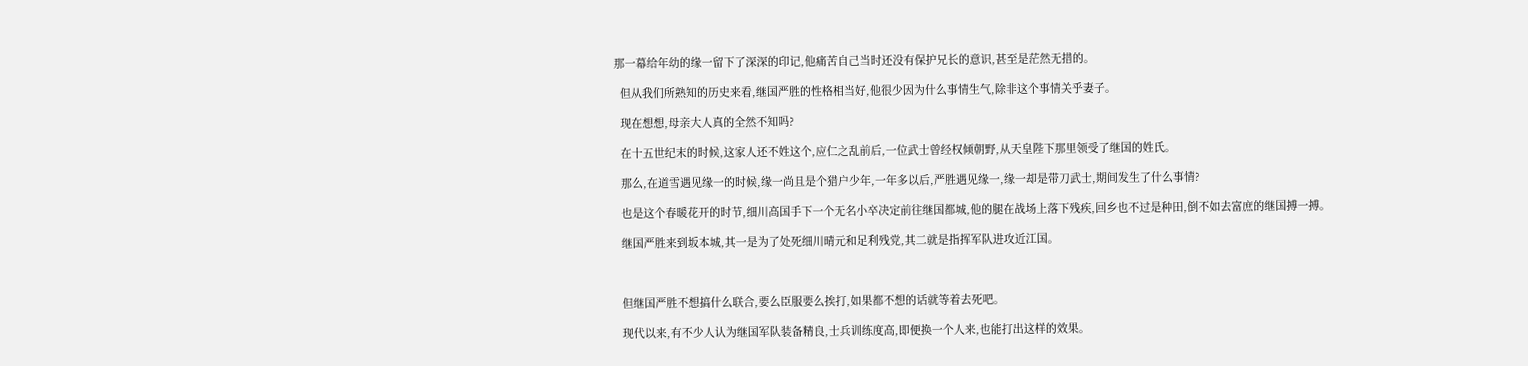那一幕给年幼的缘一留下了深深的印记,他痛苦自己当时还没有保护兄长的意识,甚至是茫然无措的。

  但从我们所熟知的历史来看,继国严胜的性格相当好,他很少因为什么事情生气,除非这个事情关乎妻子。

  现在想想,母亲大人真的全然不知吗?

  在十五世纪末的时候,这家人还不姓这个,应仁之乱前后,一位武士曾经权倾朝野,从天皇陛下那里领受了继国的姓氏。

  那么,在道雪遇见缘一的时候,缘一尚且是个猎户少年,一年多以后,严胜遇见缘一,缘一却是带刀武士,期间发生了什么事情?

  也是这个春暖花开的时节,细川高国手下一个无名小卒决定前往继国都城,他的腿在战场上落下残疾,回乡也不过是种田,倒不如去富庶的继国搏一搏。

  继国严胜来到坂本城,其一是为了处死细川晴元和足利残党,其二就是指挥军队进攻近江国。



  但继国严胜不想搞什么联合,要么臣服要么挨打,如果都不想的话就等着去死吧。

  现代以来,有不少人认为继国军队装备精良,士兵训练度高,即便换一个人来,也能打出这样的效果。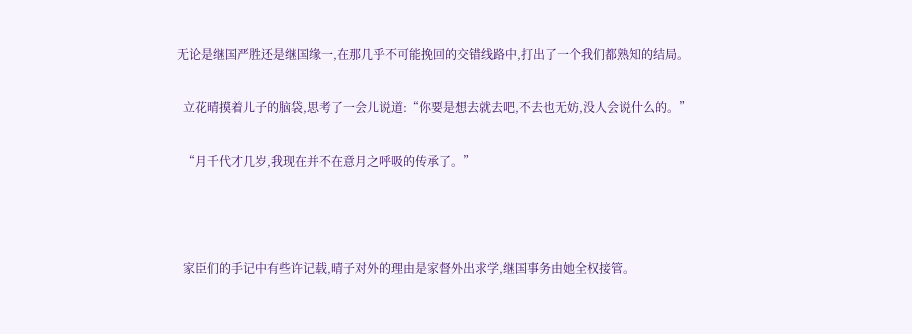无论是继国严胜还是继国缘一,在那几乎不可能挽回的交错线路中,打出了一个我们都熟知的结局。

  立花晴摸着儿子的脑袋,思考了一会儿说道:“你要是想去就去吧,不去也无妨,没人会说什么的。”

  “月千代才几岁,我现在并不在意月之呼吸的传承了。”



  家臣们的手记中有些许记载,晴子对外的理由是家督外出求学,继国事务由她全权接管。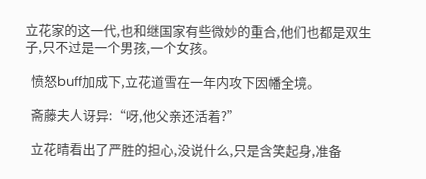立花家的这一代,也和继国家有些微妙的重合,他们也都是双生子,只不过是一个男孩,一个女孩。

  愤怒buff加成下,立花道雪在一年内攻下因幡全境。

  斋藤夫人讶异:“呀,他父亲还活着?”

  立花晴看出了严胜的担心,没说什么,只是含笑起身,准备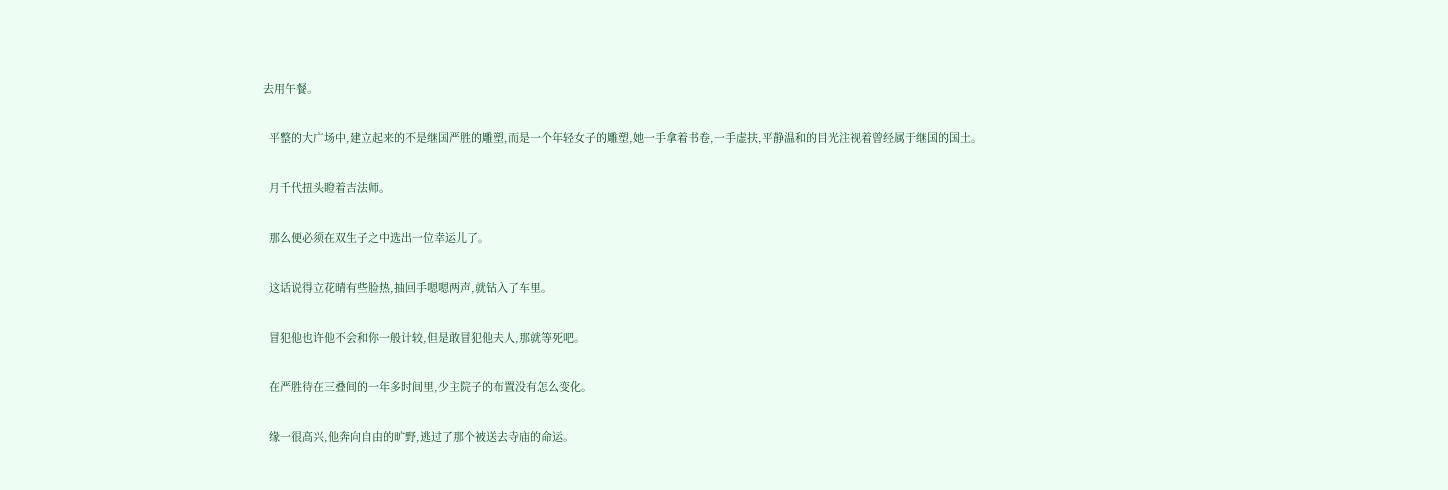去用午餐。

  平整的大广场中,建立起来的不是继国严胜的雕塑,而是一个年轻女子的雕塑,她一手拿着书卷,一手虚扶,平静温和的目光注视着曾经属于继国的国土。

  月千代扭头瞪着吉法师。

  那么便必须在双生子之中选出一位幸运儿了。

  这话说得立花晴有些脸热,抽回手嗯嗯两声,就钻入了车里。

  冒犯他也许他不会和你一般计较,但是敢冒犯他夫人,那就等死吧。

  在严胜待在三叠间的一年多时间里,少主院子的布置没有怎么变化。

  缘一很高兴,他奔向自由的旷野,逃过了那个被送去寺庙的命运。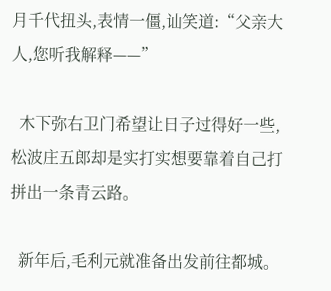月千代扭头,表情一僵,讪笑道:“父亲大人,您听我解释——”

  木下弥右卫门希望让日子过得好一些,松波庄五郎却是实打实想要靠着自己打拼出一条青云路。

  新年后,毛利元就准备出发前往都城。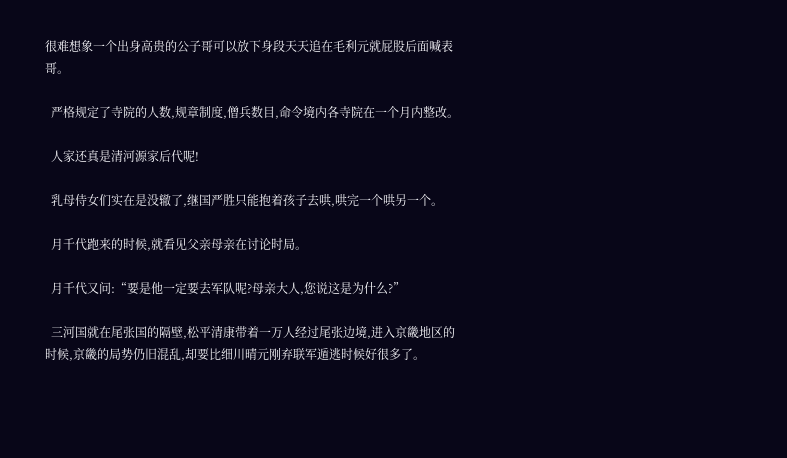很难想象一个出身高贵的公子哥可以放下身段天天追在毛利元就屁股后面喊表哥。

  严格规定了寺院的人数,规章制度,僧兵数目,命令境内各寺院在一个月内整改。

  人家还真是清河源家后代呢!

  乳母侍女们实在是没辙了,继国严胜只能抱着孩子去哄,哄完一个哄另一个。

  月千代跑来的时候,就看见父亲母亲在讨论时局。

  月千代又问:“要是他一定要去军队呢?母亲大人,您说这是为什么?”

  三河国就在尾张国的隔壁,松平清康带着一万人经过尾张边境,进入京畿地区的时候,京畿的局势仍旧混乱,却要比细川晴元刚弃联军遁逃时候好很多了。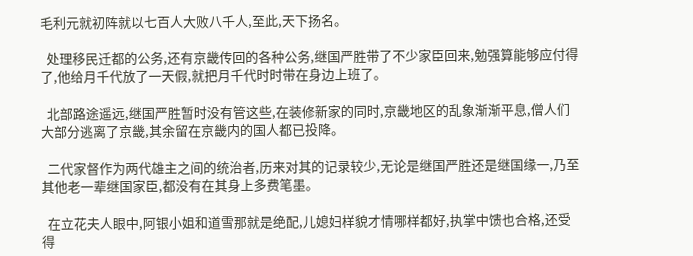毛利元就初阵就以七百人大败八千人,至此,天下扬名。

  处理移民迁都的公务,还有京畿传回的各种公务,继国严胜带了不少家臣回来,勉强算能够应付得了,他给月千代放了一天假,就把月千代时时带在身边上班了。

  北部路途遥远,继国严胜暂时没有管这些,在装修新家的同时,京畿地区的乱象渐渐平息,僧人们大部分逃离了京畿,其余留在京畿内的国人都已投降。

  二代家督作为两代雄主之间的统治者,历来对其的记录较少,无论是继国严胜还是继国缘一,乃至其他老一辈继国家臣,都没有在其身上多费笔墨。

  在立花夫人眼中,阿银小姐和道雪那就是绝配,儿媳妇样貌才情哪样都好,执掌中馈也合格,还受得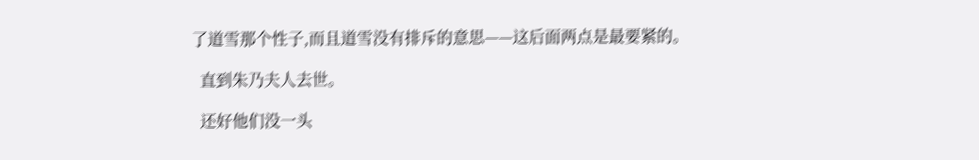了道雪那个性子,而且道雪没有排斥的意思——这后面两点是最要紧的。

  直到朱乃夫人去世。

  还好他们没一头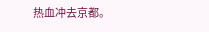热血冲去京都。